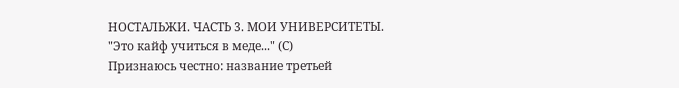НОСТАЛЬЖИ. ЧАСТЬ 3. МОИ УНИВЕРСИТЕТЫ.
"Это кайф учиться в меде..." (С)
Признаюсь честно: название третьей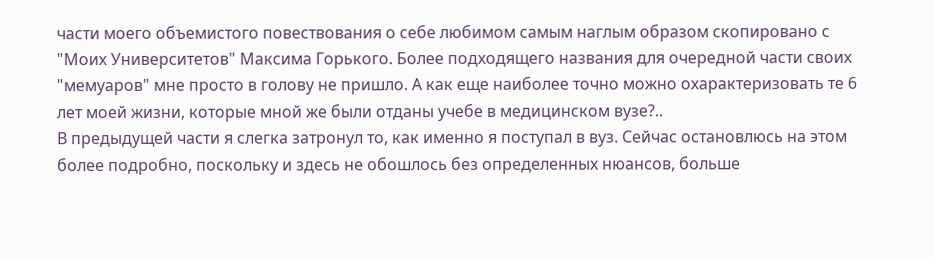части моего объемистого повествования о себе любимом самым наглым образом скопировано с "Моих Университетов" Максима Горького. Более подходящего названия для очередной части своих "мемуаров" мне просто в голову не пришло. А как еще наиболее точно можно охарактеризовать те 6 лет моей жизни, которые мной же были отданы учебе в медицинском вузе?..
В предыдущей части я слегка затронул то, как именно я поступал в вуз. Сейчас остановлюсь на этом более подробно, поскольку и здесь не обошлось без определенных нюансов, больше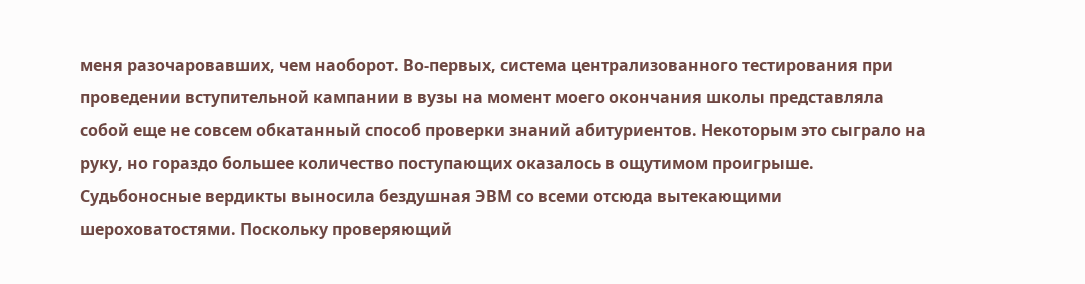меня разочаровавших, чем наоборот. Во-первых, система централизованного тестирования при проведении вступительной кампании в вузы на момент моего окончания школы представляла собой еще не совсем обкатанный способ проверки знаний абитуриентов. Некоторым это сыграло на руку, но гораздо большее количество поступающих оказалось в ощутимом проигрыше. Судьбоносные вердикты выносила бездушная ЭВМ со всеми отсюда вытекающими шероховатостями. Поскольку проверяющий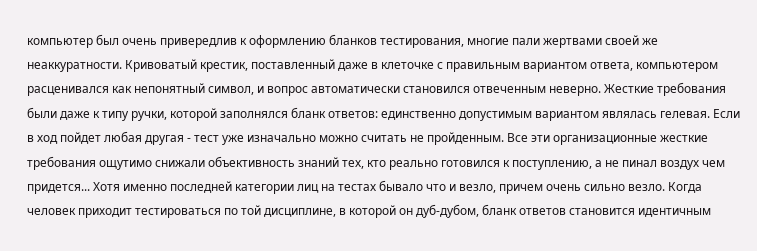компьютер был очень привередлив к оформлению бланков тестирования, многие пали жертвами своей же неаккуратности. Кривоватый крестик, поставленный даже в клеточке с правильным вариантом ответа, компьютером расценивался как непонятный символ, и вопрос автоматически становился отвеченным неверно. Жесткие требования были даже к типу ручки, которой заполнялся бланк ответов: единственно допустимым вариантом являлась гелевая. Если в ход пойдет любая другая - тест уже изначально можно считать не пройденным. Все эти организационные жесткие требования ощутимо снижали объективность знаний тех, кто реально готовился к поступлению, а не пинал воздух чем придется... Хотя именно последней категории лиц на тестах бывало что и везло, причем очень сильно везло. Когда человек приходит тестироваться по той дисциплине, в которой он дуб-дубом, бланк ответов становится идентичным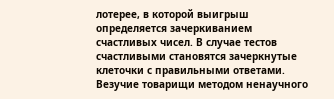лотерее, в которой выигрыш определяется зачеркиванием счастливых чисел. В случае тестов счастливыми становятся зачеркнутые клеточки с правильными ответами. Везучие товарищи методом ненаучного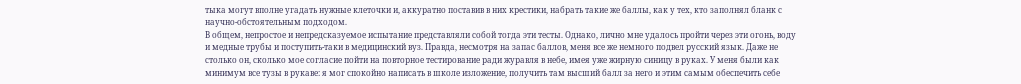тыка могут вполне угадать нужные клеточки и, аккуратно поставив в них крестики, набрать такие же баллы, как у тех, кто заполнял бланк с научно-обстоятельным подходом.
В общем, непростое и непредсказуемое испытание представляли собой тогда эти тесты. Однако, лично мне удалось пройти через эти огонь, воду и медные трубы и поступить-таки в медицинский вуз. Правда, несмотря на запас баллов, меня все же немного подвел русский язык. Даже не столько он, сколько мое согласие пойти на повторное тестирование ради журавля в небе, имея уже жирную синицу в руках. У меня были как минимум все тузы в рукаве: я мог спокойно написать в школе изложение, получить там высший балл за него и этим самым обеспечить себе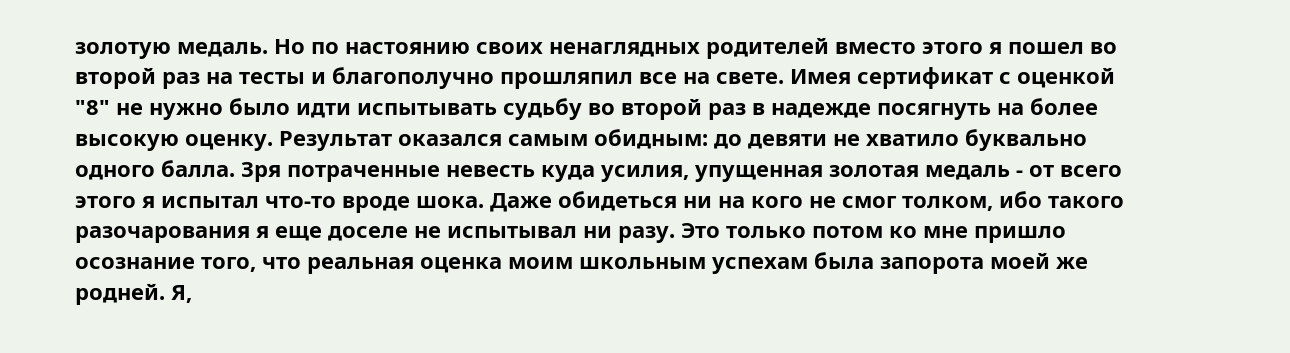золотую медаль. Но по настоянию своих ненаглядных родителей вместо этого я пошел во второй раз на тесты и благополучно прошляпил все на свете. Имея сертификат с оценкой "8" не нужно было идти испытывать судьбу во второй раз в надежде посягнуть на более высокую оценку. Результат оказался самым обидным: до девяти не хватило буквально одного балла. Зря потраченные невесть куда усилия, упущенная золотая медаль - от всего этого я испытал что-то вроде шока. Даже обидеться ни на кого не смог толком, ибо такого разочарования я еще доселе не испытывал ни разу. Это только потом ко мне пришло осознание того, что реальная оценка моим школьным успехам была запорота моей же родней. Я,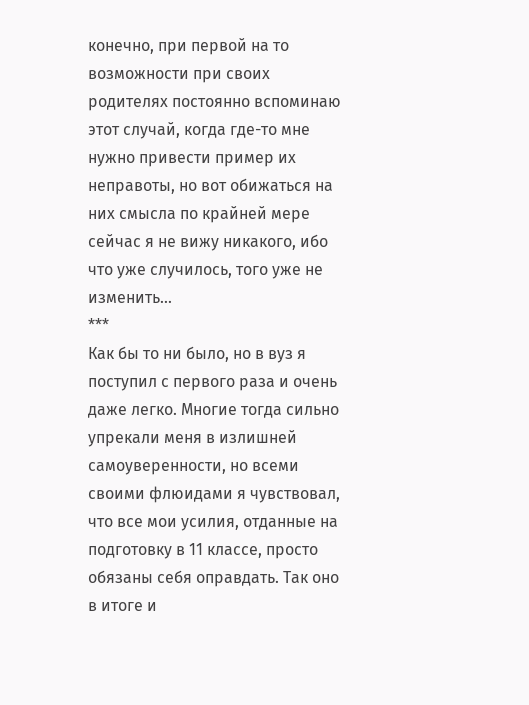конечно, при первой на то возможности при своих родителях постоянно вспоминаю этот случай, когда где-то мне нужно привести пример их неправоты, но вот обижаться на них смысла по крайней мере сейчас я не вижу никакого, ибо что уже случилось, того уже не изменить...
***
Как бы то ни было, но в вуз я поступил с первого раза и очень даже легко. Многие тогда сильно упрекали меня в излишней самоуверенности, но всеми своими флюидами я чувствовал, что все мои усилия, отданные на подготовку в 11 классе, просто обязаны себя оправдать. Так оно в итоге и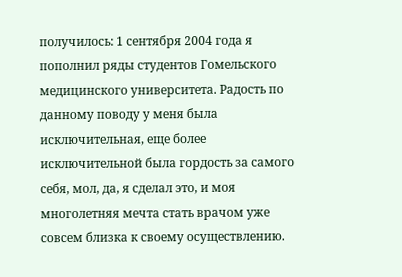получилось: 1 сентября 2004 года я пополнил ряды студентов Гомельского медицинского университета. Радость по данному поводу у меня была исключительная, еще более исключительной была гордость за самого себя, мол, да, я сделал это, и моя многолетняя мечта стать врачом уже совсем близка к своему осуществлению.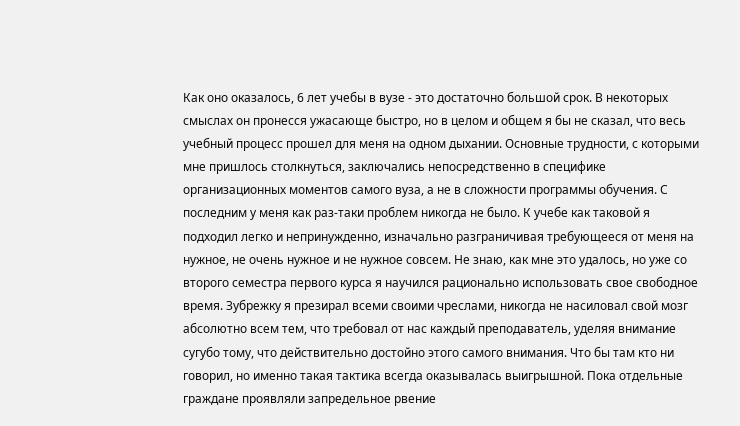Как оно оказалось, 6 лет учебы в вузе - это достаточно большой срок. В некоторых смыслах он пронесся ужасающе быстро, но в целом и общем я бы не сказал, что весь учебный процесс прошел для меня на одном дыхании. Основные трудности, с которыми мне пришлось столкнуться, заключались непосредственно в специфике организационных моментов самого вуза, а не в сложности программы обучения. С последним у меня как раз-таки проблем никогда не было. К учебе как таковой я подходил легко и непринужденно, изначально разграничивая требующееся от меня на нужное, не очень нужное и не нужное совсем. Не знаю, как мне это удалось, но уже со второго семестра первого курса я научился рационально использовать свое свободное время. Зубрежку я презирал всеми своими чреслами, никогда не насиловал свой мозг абсолютно всем тем, что требовал от нас каждый преподаватель, уделяя внимание сугубо тому, что действительно достойно этого самого внимания. Что бы там кто ни говорил, но именно такая тактика всегда оказывалась выигрышной. Пока отдельные граждане проявляли запредельное рвение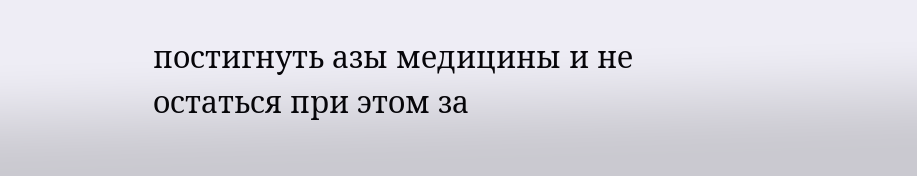постигнуть азы медицины и не остаться при этом за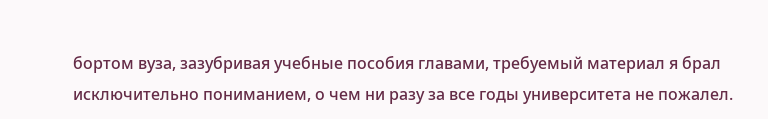бортом вуза, зазубривая учебные пособия главами, требуемый материал я брал исключительно пониманием, о чем ни разу за все годы университета не пожалел.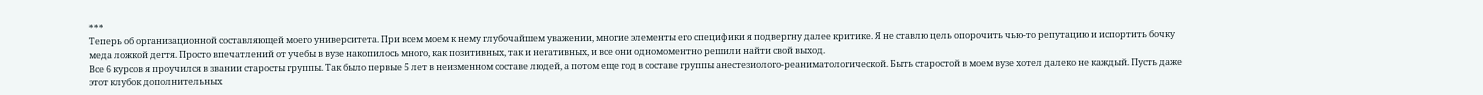***
Теперь об организационной составляющей моего университета. При всем моем к нему глубочайшем уважении, многие элементы его специфики я подвергну далее критике. Я не ставлю цель опорочить чью-то репутацию и испортить бочку меда ложкой дегтя. Просто впечатлений от учебы в вузе накопилось много, как позитивных, так и негативных, и все они одномоментно решили найти свой выход.
Все 6 курсов я проучился в звании старосты группы. Так было первые 5 лет в неизменном составе людей, а потом еще год в составе группы анестезиолого-реаниматологической. Быть старостой в моем вузе хотел далеко не каждый. Пусть даже этот клубок дополнительных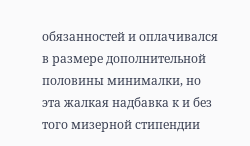обязанностей и оплачивался в размере дополнительной половины минималки, но эта жалкая надбавка к и без того мизерной стипендии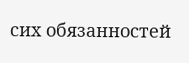сих обязанностей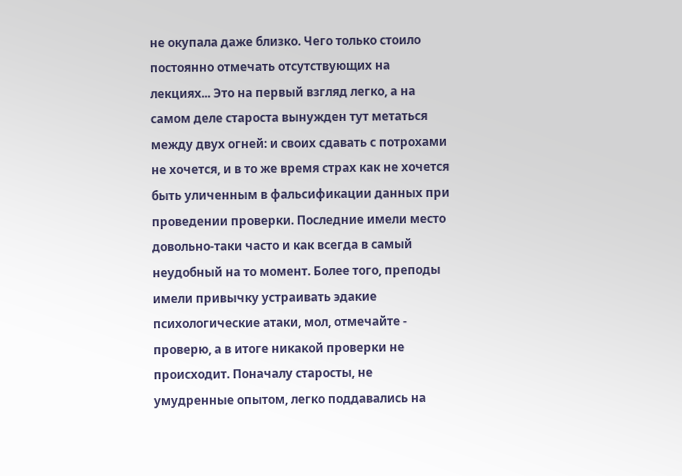не окупала даже близко. Чего только стоило постоянно отмечать отсутствующих на лекциях... Это на первый взгляд легко, а на самом деле староста вынужден тут метаться между двух огней: и своих сдавать с потрохами не хочется, и в то же время страх как не хочется быть уличенным в фальсификации данных при проведении проверки. Последние имели место довольно-таки часто и как всегда в самый неудобный на то момент. Более того, преподы имели привычку устраивать эдакие психологические атаки, мол, отмечайте - проверю, а в итоге никакой проверки не происходит. Поначалу старосты, не умудренные опытом, легко поддавались на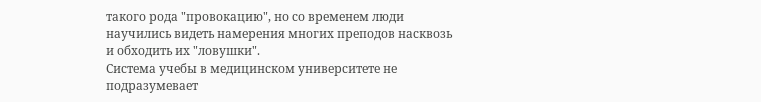такого рода "провокацию", но со временем люди научились видеть намерения многих преподов насквозь и обходить их "ловушки".
Система учебы в медицинском университете не подразумевает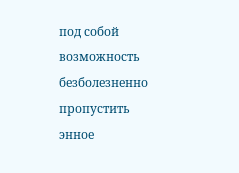под собой возможность безболезненно пропустить энное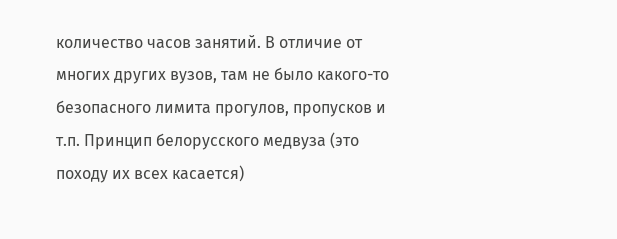количество часов занятий. В отличие от многих других вузов, там не было какого-то безопасного лимита прогулов, пропусков и т.п. Принцип белорусского медвуза (это походу их всех касается)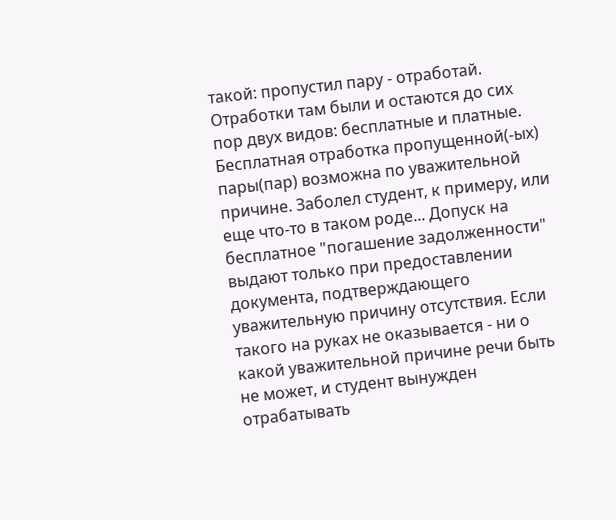такой: пропустил пару - отработай. Отработки там были и остаются до сих пор двух видов: бесплатные и платные. Бесплатная отработка пропущенной(-ых) пары(пар) возможна по уважительной причине. Заболел студент, к примеру, или еще что-то в таком роде... Допуск на бесплатное "погашение задолженности" выдают только при предоставлении документа, подтверждающего уважительную причину отсутствия. Если такого на руках не оказывается - ни о какой уважительной причине речи быть не может, и студент вынужден отрабатывать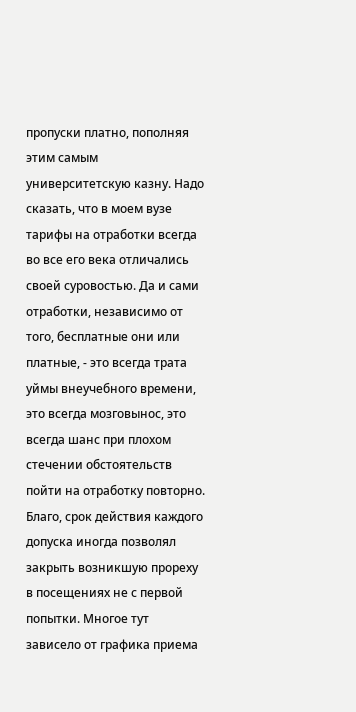пропуски платно, пополняя этим самым университетскую казну. Надо сказать, что в моем вузе тарифы на отработки всегда во все его века отличались своей суровостью. Да и сами отработки, независимо от того, бесплатные они или платные, - это всегда трата уймы внеучебного времени, это всегда мозговынос, это всегда шанс при плохом стечении обстоятельств пойти на отработку повторно. Благо, срок действия каждого допуска иногда позволял закрыть возникшую прореху в посещениях не с первой попытки. Многое тут зависело от графика приема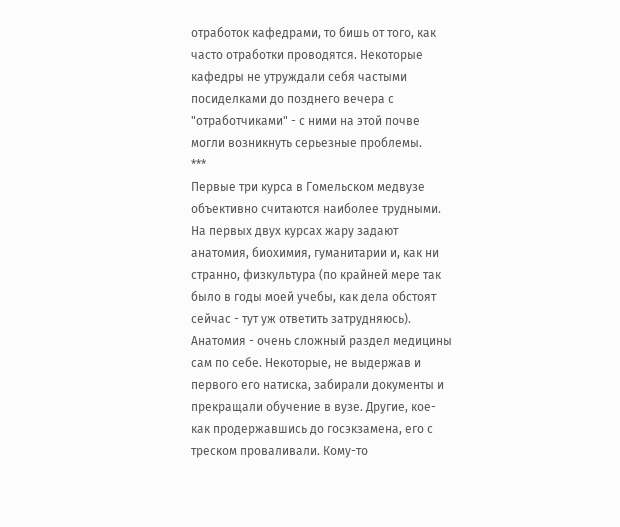отработок кафедрами, то бишь от того, как часто отработки проводятся. Некоторые кафедры не утруждали себя частыми посиделками до позднего вечера с "отработчиками" - с ними на этой почве могли возникнуть серьезные проблемы.
***
Первые три курса в Гомельском медвузе объективно считаются наиболее трудными. На первых двух курсах жару задают анатомия, биохимия, гуманитарии и, как ни странно, физкультура (по крайней мере так было в годы моей учебы, как дела обстоят сейчас - тут уж ответить затрудняюсь). Анатомия - очень сложный раздел медицины сам по себе. Некоторые, не выдержав и первого его натиска, забирали документы и прекращали обучение в вузе. Другие, кое-как продержавшись до госэкзамена, его с треском проваливали. Кому-то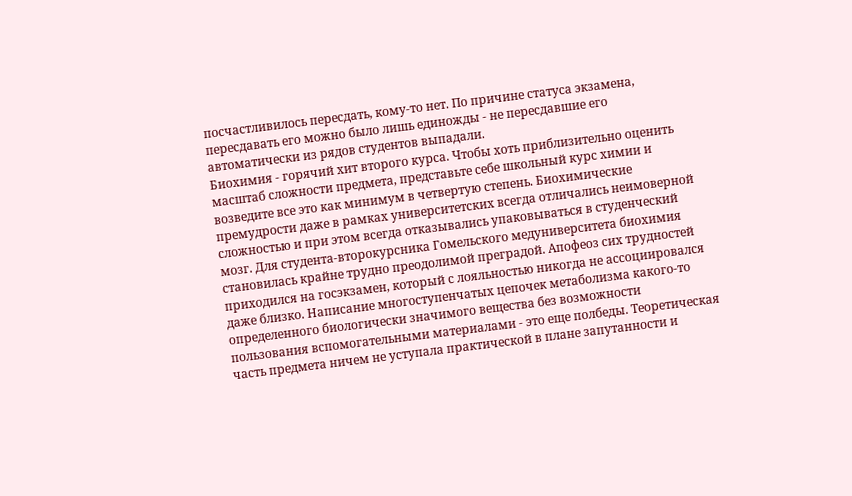посчастливилось пересдать, кому-то нет. По причине статуса экзамена, пересдавать его можно было лишь единожды - не пересдавшие его автоматически из рядов студентов выпадали.
Биохимия - горячий хит второго курса. Чтобы хоть приблизительно оценить масштаб сложности предмета, представьте себе школьный курс химии и возведите все это как минимум в четвертую степень. Биохимические премудрости даже в рамках университетских всегда отличались неимоверной сложностью и при этом всегда отказывались упаковываться в студенческий мозг. Для студента-второкурсника Гомельского медуниверситета биохимия становилась крайне трудно преодолимой преградой. Апофеоз сих трудностей приходился на госэкзамен, который с лояльностью никогда не ассоциировался даже близко. Написание многоступенчатых цепочек метаболизма какого-то определенного биологически значимого вещества без возможности пользования вспомогательными материалами - это еще полбеды. Теоретическая часть предмета ничем не уступала практической в плане запутанности и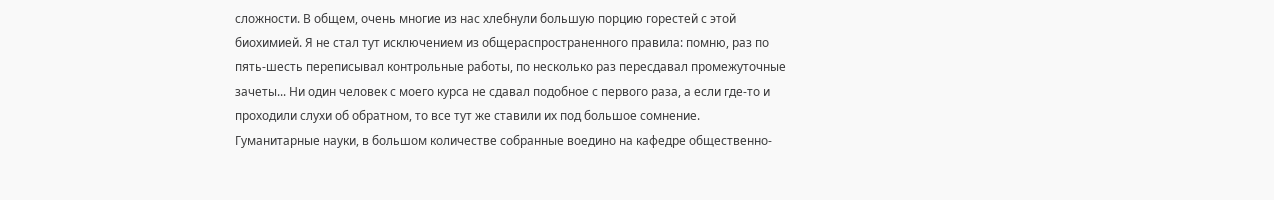сложности. В общем, очень многие из нас хлебнули большую порцию горестей с этой биохимией. Я не стал тут исключением из общераспространенного правила: помню, раз по пять-шесть переписывал контрольные работы, по несколько раз пересдавал промежуточные зачеты... Ни один человек с моего курса не сдавал подобное с первого раза, а если где-то и проходили слухи об обратном, то все тут же ставили их под большое сомнение.
Гуманитарные науки, в большом количестве собранные воедино на кафедре общественно-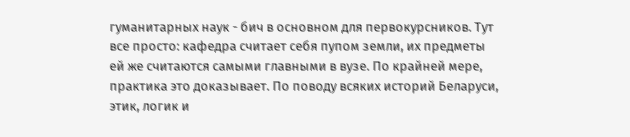гуманитарных наук - бич в основном для первокурсников. Тут все просто: кафедра считает себя пупом земли, их предметы ей же считаются самыми главными в вузе. По крайней мере, практика это доказывает. По поводу всяких историй Беларуси, этик, логик и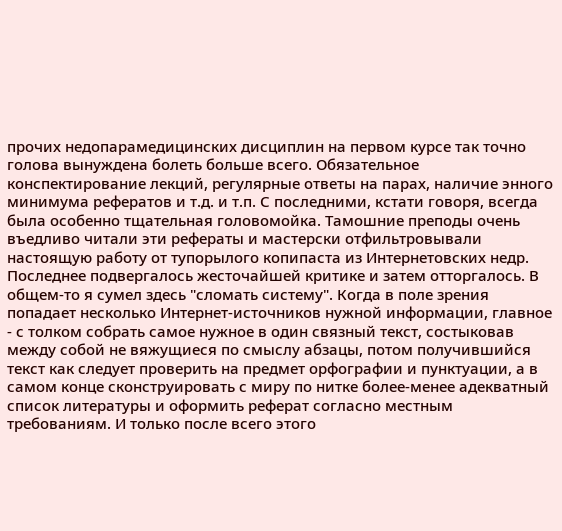прочих недопарамедицинских дисциплин на первом курсе так точно голова вынуждена болеть больше всего. Обязательное конспектирование лекций, регулярные ответы на парах, наличие энного минимума рефератов и т.д. и т.п. С последними, кстати говоря, всегда была особенно тщательная головомойка. Тамошние преподы очень въедливо читали эти рефераты и мастерски отфильтровывали настоящую работу от тупорылого копипаста из Интернетовских недр. Последнее подвергалось жесточайшей критике и затем отторгалось. В общем-то я сумел здесь "сломать систему". Когда в поле зрения попадает несколько Интернет-источников нужной информации, главное - с толком собрать самое нужное в один связный текст, состыковав между собой не вяжущиеся по смыслу абзацы, потом получившийся текст как следует проверить на предмет орфографии и пунктуации, а в самом конце сконструировать с миру по нитке более-менее адекватный список литературы и оформить реферат согласно местным требованиям. И только после всего этого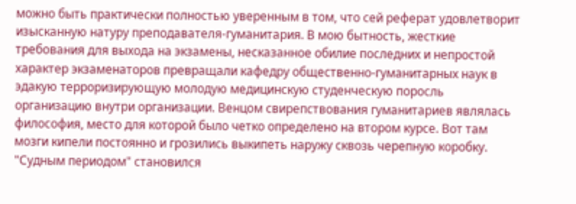можно быть практически полностью уверенным в том, что сей реферат удовлетворит изысканную натуру преподавателя-гуманитария. В мою бытность, жесткие требования для выхода на экзамены, несказанное обилие последних и непростой характер экзаменаторов превращали кафедру общественно-гуманитарных наук в эдакую терроризирующую молодую медицинскую студенческую поросль организацию внутри организации. Венцом свирепствования гуманитариев являлась философия, место для которой было четко определено на втором курсе. Вот там мозги кипели постоянно и грозились выкипеть наружу сквозь черепную коробку. "Судным периодом" становился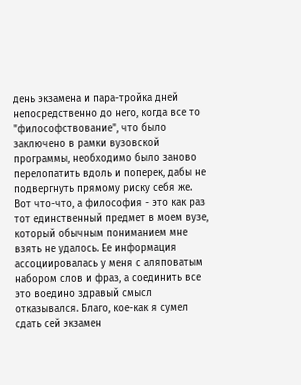день экзамена и пара-тройка дней непосредственно до него, когда все то "философствование", что было заключено в рамки вузовской программы, необходимо было заново перелопатить вдоль и поперек, дабы не подвергнуть прямому риску себя же. Вот что-что, а философия - это как раз тот единственный предмет в моем вузе, который обычным пониманием мне взять не удалось. Ее информация ассоциировалась у меня с аляповатым набором слов и фраз, а соединить все это воедино здравый смысл отказывался. Благо, кое-как я сумел сдать сей экзамен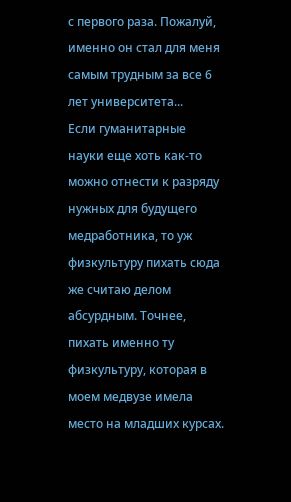с первого раза. Пожалуй, именно он стал для меня самым трудным за все 6 лет университета...
Если гуманитарные науки еще хоть как-то можно отнести к разряду нужных для будущего медработника, то уж физкультуру пихать сюда же считаю делом абсурдным. Точнее, пихать именно ту физкультуру, которая в моем медвузе имела место на младших курсах.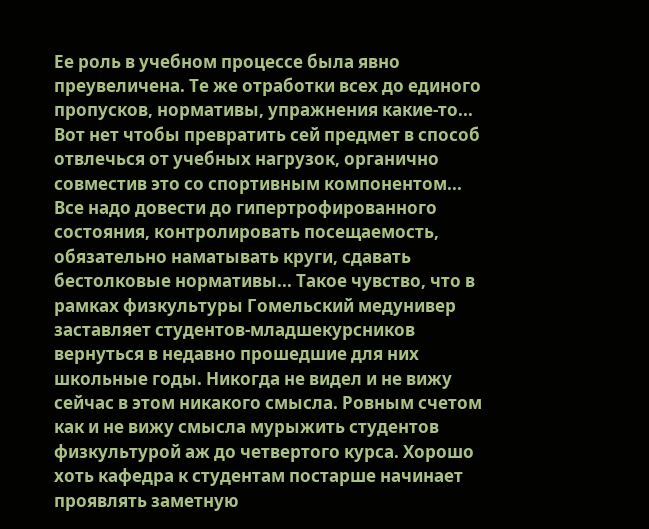Ее роль в учебном процессе была явно преувеличена. Те же отработки всех до единого пропусков, нормативы, упражнения какие-то... Вот нет чтобы превратить сей предмет в способ отвлечься от учебных нагрузок, органично совместив это со спортивным компонентом... Все надо довести до гипертрофированного состояния, контролировать посещаемость, обязательно наматывать круги, сдавать бестолковые нормативы... Такое чувство, что в рамках физкультуры Гомельский медунивер заставляет студентов-младшекурсников вернуться в недавно прошедшие для них школьные годы. Никогда не видел и не вижу сейчас в этом никакого смысла. Ровным счетом как и не вижу смысла мурыжить студентов физкультурой аж до четвертого курса. Хорошо хоть кафедра к студентам постарше начинает проявлять заметную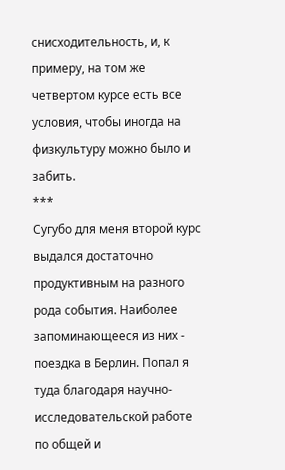снисходительность, и, к примеру, на том же четвертом курсе есть все условия, чтобы иногда на физкультуру можно было и забить.
***
Сугубо для меня второй курс выдался достаточно продуктивным на разного рода события. Наиболее запоминающееся из них - поездка в Берлин. Попал я туда благодаря научно-исследовательской работе по общей и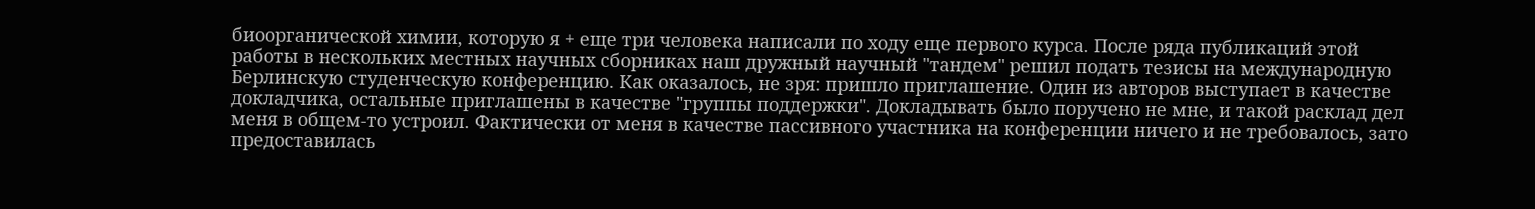биоорганической химии, которую я + еще три человека написали по ходу еще первого курса. После ряда публикаций этой работы в нескольких местных научных сборниках наш дружный научный "тандем" решил подать тезисы на международную Берлинскую студенческую конференцию. Как оказалось, не зря: пришло приглашение. Один из авторов выступает в качестве докладчика, остальные приглашены в качестве "группы поддержки". Докладывать было поручено не мне, и такой расклад дел меня в общем-то устроил. Фактически от меня в качестве пассивного участника на конференции ничего и не требовалось, зато предоставилась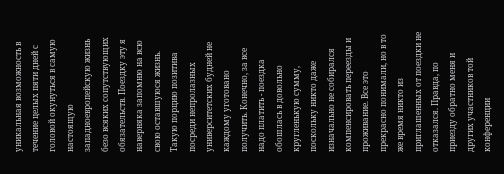уникальная возможность в течение целых пяти дней с головой окунуться в самую настоящую западноевропейскую жизнь безо всяких сопутствующих обязательств. Поездку эту я наверняка запомню на всю свою оставшуюся жизнь. Такую порцию позитива посреди непролазных университетских будней не каждому уготовано получить. Конечно, за все надо платить - поездка обошлась в довольно кругленькую сумму, поскольку никто даже изначально не собирался компенсировать переезды и проживание. Все это прекрасно понимали, но в то же время никто из приглашенных от поездки не отказался. Правда, по приезду обратно меня и других участников той конференции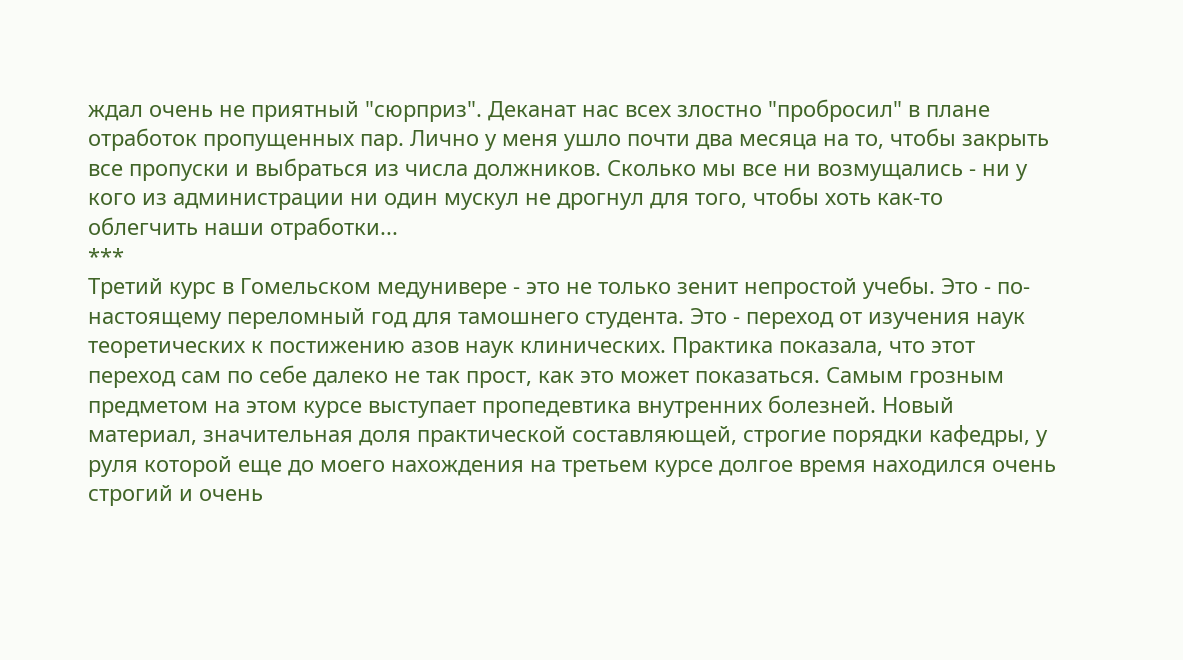ждал очень не приятный "сюрприз". Деканат нас всех злостно "пробросил" в плане отработок пропущенных пар. Лично у меня ушло почти два месяца на то, чтобы закрыть все пропуски и выбраться из числа должников. Сколько мы все ни возмущались - ни у кого из администрации ни один мускул не дрогнул для того, чтобы хоть как-то облегчить наши отработки...
***
Третий курс в Гомельском медунивере - это не только зенит непростой учебы. Это - по-настоящему переломный год для тамошнего студента. Это - переход от изучения наук теоретических к постижению азов наук клинических. Практика показала, что этот переход сам по себе далеко не так прост, как это может показаться. Самым грозным предметом на этом курсе выступает пропедевтика внутренних болезней. Новый материал, значительная доля практической составляющей, строгие порядки кафедры, у руля которой еще до моего нахождения на третьем курсе долгое время находился очень строгий и очень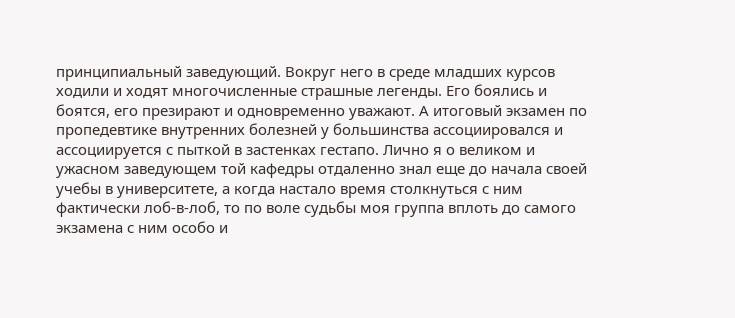принципиальный заведующий. Вокруг него в среде младших курсов ходили и ходят многочисленные страшные легенды. Его боялись и боятся, его презирают и одновременно уважают. А итоговый экзамен по пропедевтике внутренних болезней у большинства ассоциировался и ассоциируется с пыткой в застенках гестапо. Лично я о великом и ужасном заведующем той кафедры отдаленно знал еще до начала своей учебы в университете, а когда настало время столкнуться с ним фактически лоб-в-лоб, то по воле судьбы моя группа вплоть до самого экзамена с ним особо и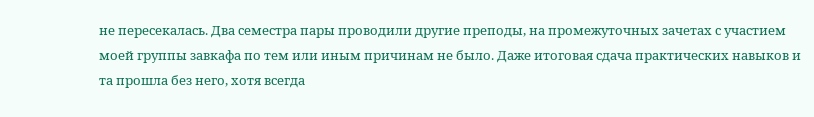не пересекалась. Два семестра пары проводили другие преподы, на промежуточных зачетах с участием моей группы завкафа по тем или иным причинам не было. Даже итоговая сдача практических навыков и та прошла без него, хотя всегда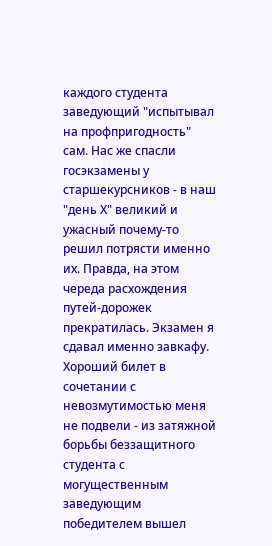каждого студента заведующий "испытывал на профпригодность" сам. Нас же спасли госэкзамены у старшекурсников - в наш "день Х" великий и ужасный почему-то решил потрясти именно их. Правда, на этом череда расхождения путей-дорожек прекратилась. Экзамен я сдавал именно завкафу. Хороший билет в сочетании с невозмутимостью меня не подвели - из затяжной борьбы беззащитного студента с могущественным заведующим победителем вышел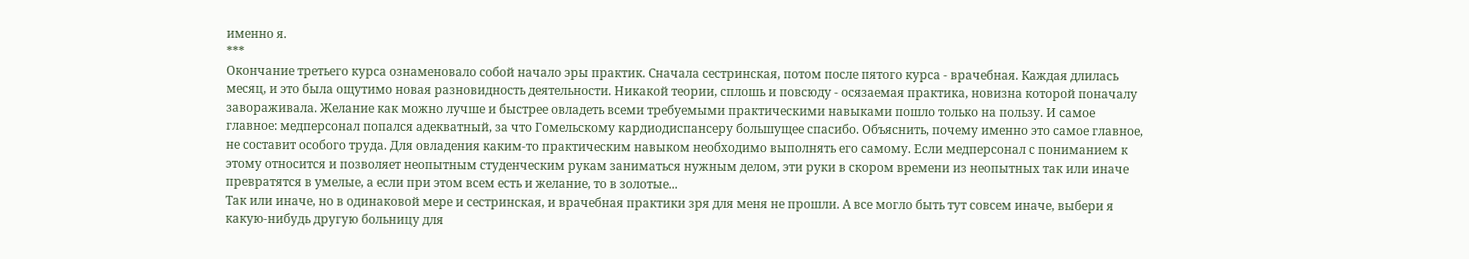именно я.
***
Окончание третьего курса ознаменовало собой начало эры практик. Сначала сестринская, потом после пятого курса - врачебная. Каждая длилась месяц, и это была ощутимо новая разновидность деятельности. Никакой теории, сплошь и повсюду - осязаемая практика, новизна которой поначалу завораживала. Желание как можно лучше и быстрее овладеть всеми требуемыми практическими навыками пошло только на пользу. И самое главное: медперсонал попался адекватный, за что Гомельскому кардиодиспансеру большущее спасибо. Объяснить, почему именно это самое главное, не составит особого труда. Для овладения каким-то практическим навыком необходимо выполнять его самому. Если медперсонал с пониманием к этому относится и позволяет неопытным студенческим рукам заниматься нужным делом, эти руки в скором времени из неопытных так или иначе превратятся в умелые, а если при этом всем есть и желание, то в золотые...
Так или иначе, но в одинаковой мере и сестринская, и врачебная практики зря для меня не прошли. А все могло быть тут совсем иначе, выбери я какую-нибудь другую больницу для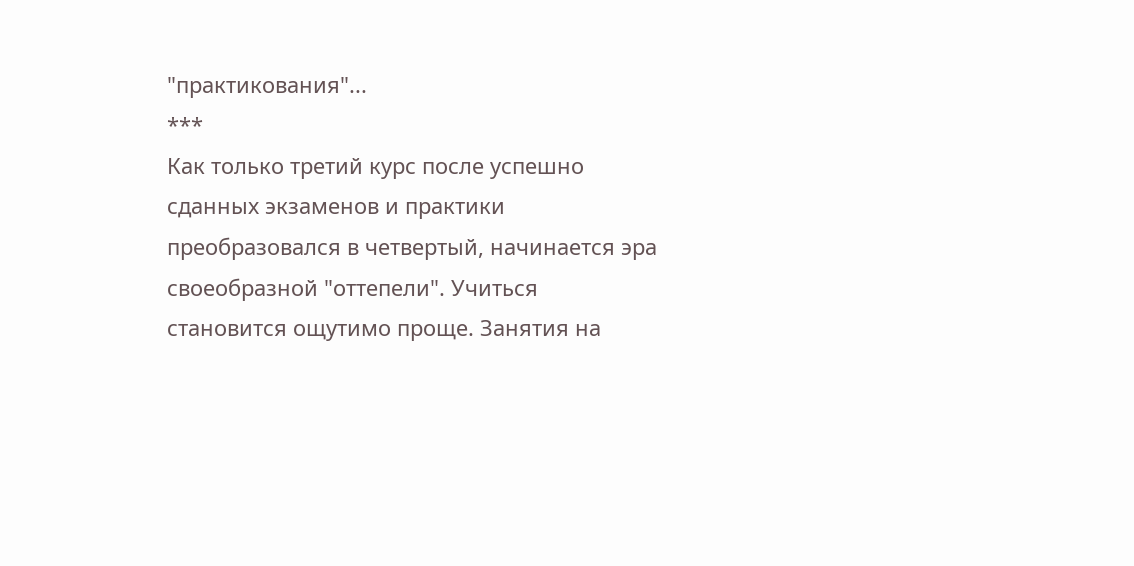"практикования"...
***
Как только третий курс после успешно сданных экзаменов и практики преобразовался в четвертый, начинается эра своеобразной "оттепели". Учиться становится ощутимо проще. Занятия на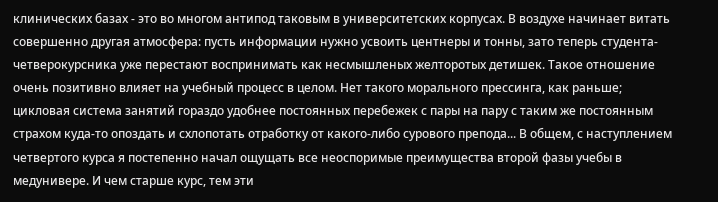клинических базах - это во многом антипод таковым в университетских корпусах. В воздухе начинает витать совершенно другая атмосфера: пусть информации нужно усвоить центнеры и тонны, зато теперь студента-четверокурсника уже перестают воспринимать как несмышленых желторотых детишек. Такое отношение очень позитивно влияет на учебный процесс в целом. Нет такого морального прессинга, как раньше; цикловая система занятий гораздо удобнее постоянных перебежек с пары на пару с таким же постоянным страхом куда-то опоздать и схлопотать отработку от какого-либо сурового препода... В общем, с наступлением четвертого курса я постепенно начал ощущать все неоспоримые преимущества второй фазы учебы в медунивере. И чем старше курс, тем эти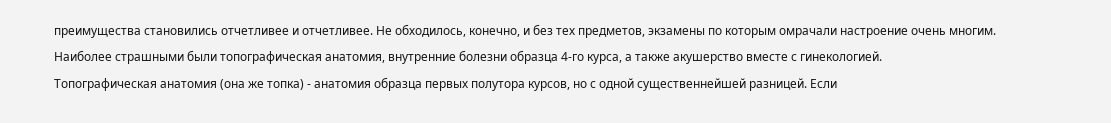преимущества становились отчетливее и отчетливее. Не обходилось, конечно, и без тех предметов, экзамены по которым омрачали настроение очень многим. Наиболее страшными были топографическая анатомия, внутренние болезни образца 4-го курса, а также акушерство вместе с гинекологией.
Топографическая анатомия (она же топка) - анатомия образца первых полутора курсов, но с одной существеннейшей разницей. Если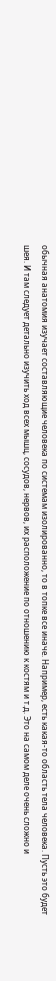обычная анатомия изучает составляющие человека по системам изолированно, то в топке все иначе. Например, есть какая-то область тела человека. Пусть это будет шея. И там следует детально изучить ход всех мышц, сосудов, нервов, их расположение по отношению к костям и т.д. Это на самом деле очень сложно и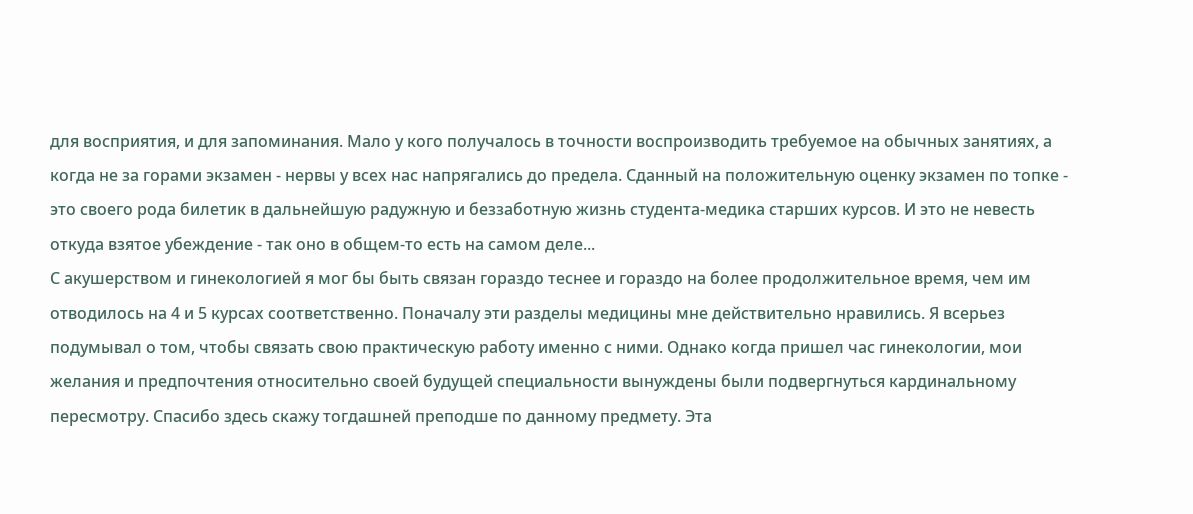для восприятия, и для запоминания. Мало у кого получалось в точности воспроизводить требуемое на обычных занятиях, а когда не за горами экзамен - нервы у всех нас напрягались до предела. Сданный на положительную оценку экзамен по топке - это своего рода билетик в дальнейшую радужную и беззаботную жизнь студента-медика старших курсов. И это не невесть откуда взятое убеждение - так оно в общем-то есть на самом деле...
С акушерством и гинекологией я мог бы быть связан гораздо теснее и гораздо на более продолжительное время, чем им отводилось на 4 и 5 курсах соответственно. Поначалу эти разделы медицины мне действительно нравились. Я всерьез подумывал о том, чтобы связать свою практическую работу именно с ними. Однако когда пришел час гинекологии, мои желания и предпочтения относительно своей будущей специальности вынуждены были подвергнуться кардинальному пересмотру. Спасибо здесь скажу тогдашней преподше по данному предмету. Эта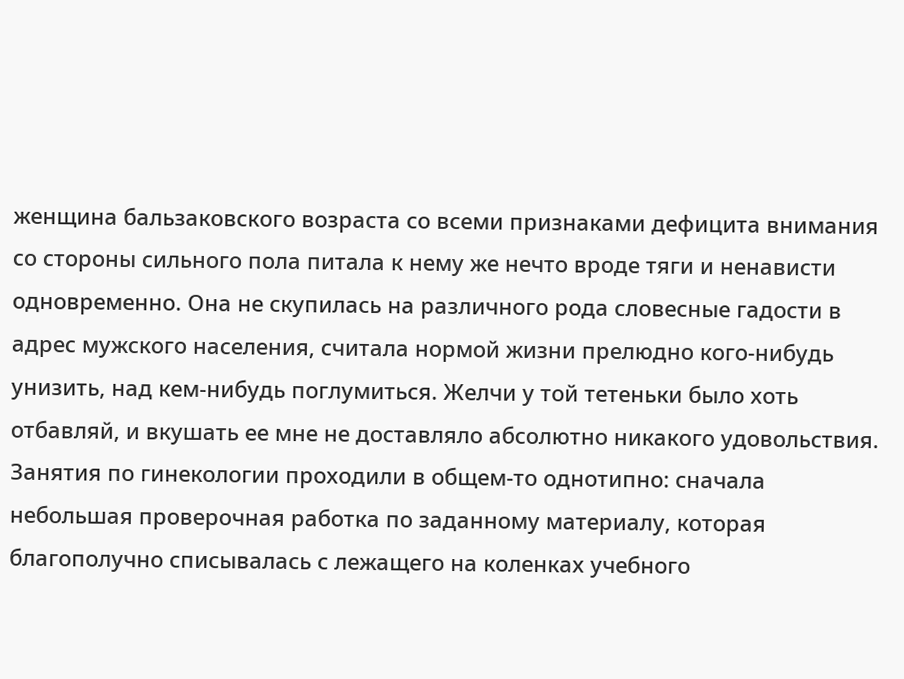женщина бальзаковского возраста со всеми признаками дефицита внимания со стороны сильного пола питала к нему же нечто вроде тяги и ненависти одновременно. Она не скупилась на различного рода словесные гадости в адрес мужского населения, считала нормой жизни прелюдно кого-нибудь унизить, над кем-нибудь поглумиться. Желчи у той тетеньки было хоть отбавляй, и вкушать ее мне не доставляло абсолютно никакого удовольствия. Занятия по гинекологии проходили в общем-то однотипно: сначала небольшая проверочная работка по заданному материалу, которая благополучно списывалась с лежащего на коленках учебного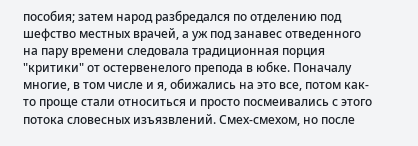пособия; затем народ разбредался по отделению под шефство местных врачей, а уж под занавес отведенного на пару времени следовала традиционная порция "критики" от остервенелого препода в юбке. Поначалу многие, в том числе и я, обижались на это все, потом как-то проще стали относиться и просто посмеивались с этого потока словесных изъязвлений. Смех-смехом, но после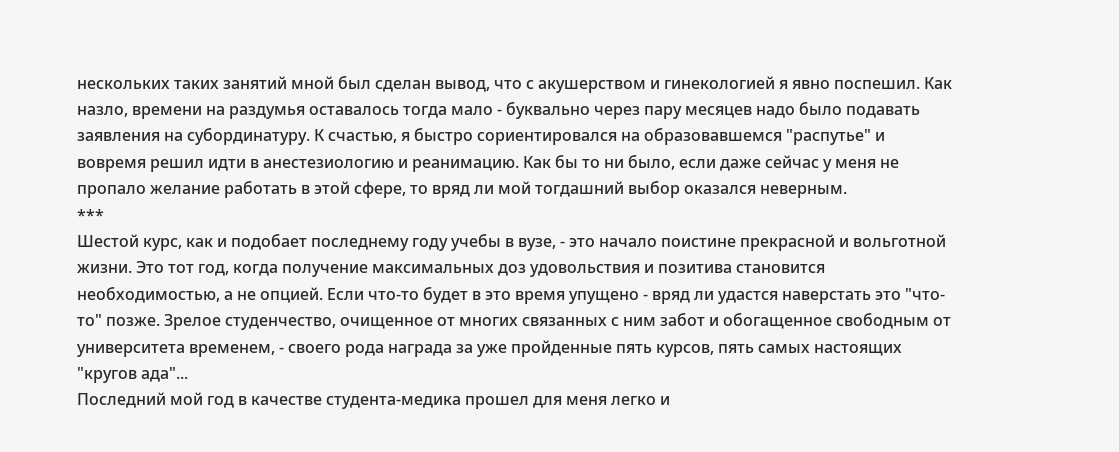нескольких таких занятий мной был сделан вывод, что с акушерством и гинекологией я явно поспешил. Как назло, времени на раздумья оставалось тогда мало - буквально через пару месяцев надо было подавать заявления на субординатуру. К счастью, я быстро сориентировался на образовавшемся "распутье" и вовремя решил идти в анестезиологию и реанимацию. Как бы то ни было, если даже сейчас у меня не пропало желание работать в этой сфере, то вряд ли мой тогдашний выбор оказался неверным.
***
Шестой курс, как и подобает последнему году учебы в вузе, - это начало поистине прекрасной и вольготной жизни. Это тот год, когда получение максимальных доз удовольствия и позитива становится необходимостью, а не опцией. Если что-то будет в это время упущено - вряд ли удастся наверстать это "что-то" позже. Зрелое студенчество, очищенное от многих связанных с ним забот и обогащенное свободным от университета временем, - своего рода награда за уже пройденные пять курсов, пять самых настоящих "кругов ада"...
Последний мой год в качестве студента-медика прошел для меня легко и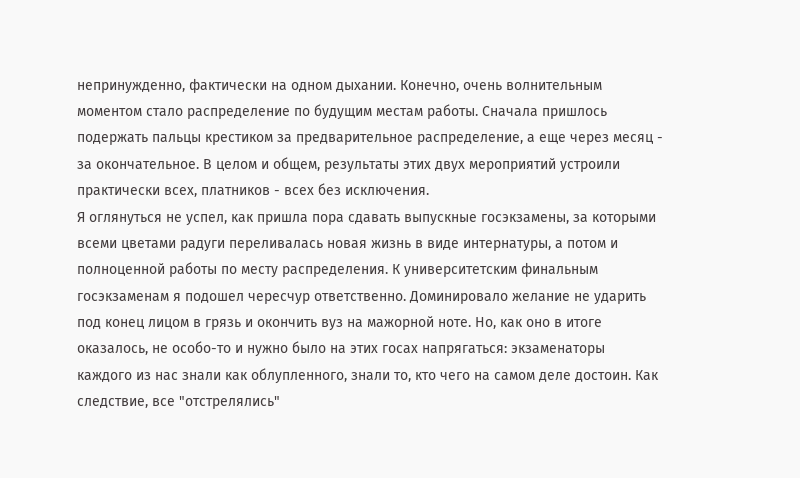непринужденно, фактически на одном дыхании. Конечно, очень волнительным моментом стало распределение по будущим местам работы. Сначала пришлось подержать пальцы крестиком за предварительное распределение, а еще через месяц - за окончательное. В целом и общем, результаты этих двух мероприятий устроили практически всех, платников - всех без исключения.
Я оглянуться не успел, как пришла пора сдавать выпускные госэкзамены, за которыми всеми цветами радуги переливалась новая жизнь в виде интернатуры, а потом и полноценной работы по месту распределения. К университетским финальным госэкзаменам я подошел чересчур ответственно. Доминировало желание не ударить под конец лицом в грязь и окончить вуз на мажорной ноте. Но, как оно в итоге оказалось, не особо-то и нужно было на этих госах напрягаться: экзаменаторы каждого из нас знали как облупленного, знали то, кто чего на самом деле достоин. Как следствие, все "отстрелялись"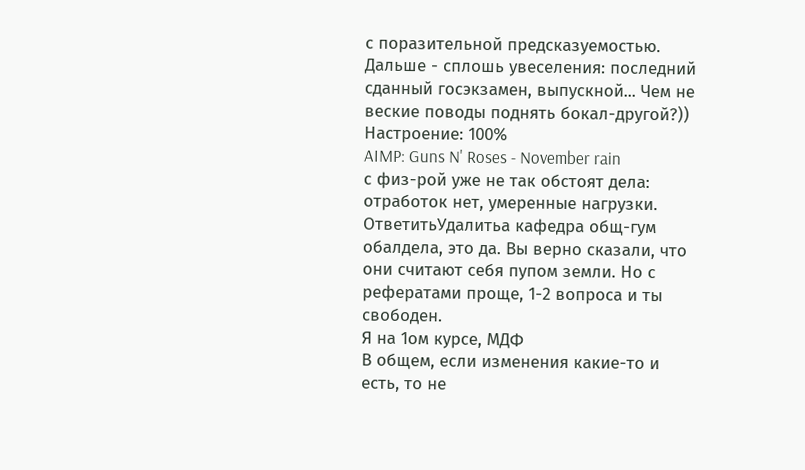с поразительной предсказуемостью. Дальше - сплошь увеселения: последний сданный госэкзамен, выпускной... Чем не веские поводы поднять бокал-другой?))
Настроение: 100%
AIMP: Guns N' Roses - November rain
с физ-рой уже не так обстоят дела: отработок нет, умеренные нагрузки.
ОтветитьУдалитьа кафедра общ-гум обалдела, это да. Вы верно сказали, что они считают себя пупом земли. Но с рефератами проще, 1-2 вопроса и ты свободен.
Я на 1ом курсе, МДФ
В общем, если изменения какие-то и есть, то не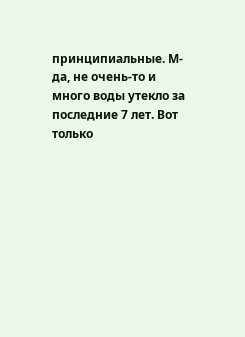принципиальные. М-да, не очень-то и много воды утекло за последние 7 лет. Вот только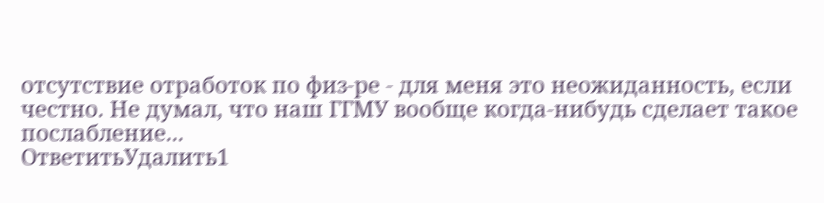отсутствие отработок по физ-ре - для меня это неожиданность, если честно. Не думал, что наш ГГМУ вообще когда-нибудь сделает такое послабление...
ОтветитьУдалить1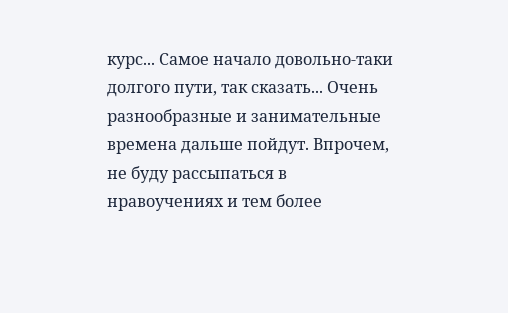курс... Самое начало довольно-таки долгого пути, так сказать... Очень разнообразные и занимательные времена дальше пойдут. Впрочем, не буду рассыпаться в нравоучениях и тем более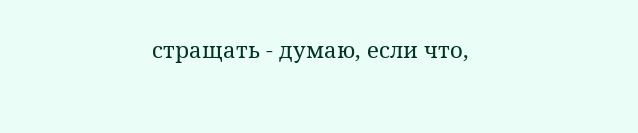стращать - думаю, если что,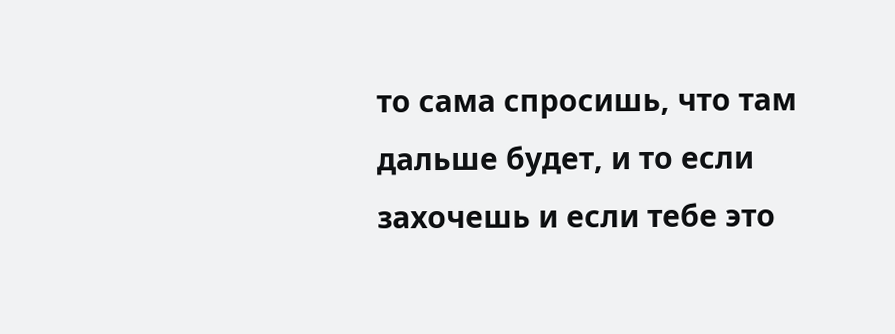то сама спросишь, что там дальше будет, и то если захочешь и если тебе это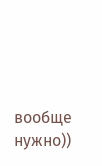вообще нужно))